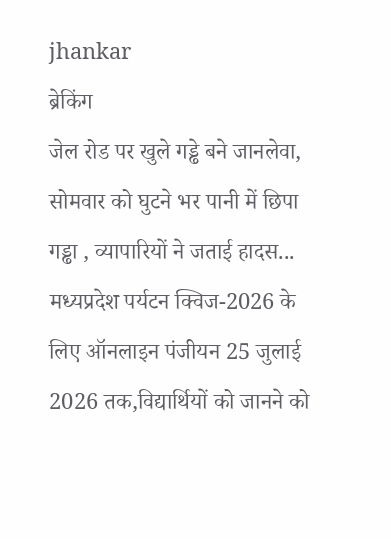jhankar
ब्रेकिंग
जेल रोड पर खुले गड्ढे बने जानलेवा, सोमवार को घुटने भर पानी में छिपा गड्ढा , व्यापारियों ने जताई हादस... मध्यप्रदेश पर्यटन क्विज-2026 के लिए ऑनलाइन पंजीयन 25 जुलाई 2026 तक,विद्यार्थियों को जानने को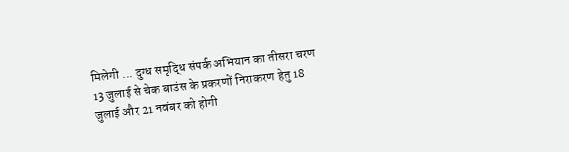मिलेगी ... दुग्ध समृद्धि संपर्क अभियान का तीसरा चरण 13 जुलाई से चेक बाउंस के प्रकरणों निराकरण हेतु 18 जुलाई और 21 नवंबर को होगी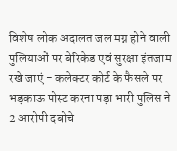विशेष लोक अदालत जल मग्न होने वाली पुलियाओं पर बेरिकेड एवं सुरक्षा इंतजाम रखे जाएं - कलेक्टर कोर्ट के फैसले पर भड़काऊ पोस्ट करना पड़ा भारी पुलिस ने 2 आरोपी दबोचे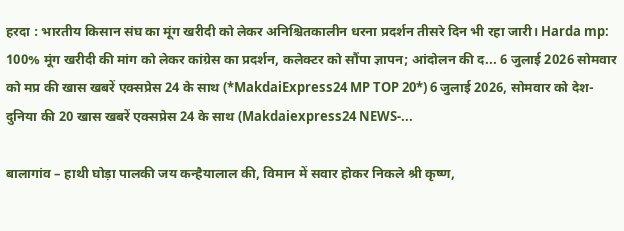हरदा : भारतीय किसान संघ का मूंग खरीदी को लेकर अनिश्चितकालीन धरना प्रदर्शन तीसरे दिन भी रहा जारी। Harda mp: 100% मूंग खरीदी की मांग को लेकर कांग्रेस का प्रदर्शन, कलेक्टर को सौंपा ज्ञापन; आंदोलन की द... 6 जुलाई 2026 सोमवार को मप्र की खास खबरें एक्सप्रेस 24 के साथ (*MakdaiExpress24 MP TOP 20*) 6 जुलाई 2026, सोमवार को देश-दुनिया की 20 खास खबरें एक्सप्रेस 24 के साथ (Makdaiexpress24 NEWS-...

बालागांव – हाथी घोड़ा पालकी जय कन्हैयालाल की, विमान में सवार होकर निकले श्री कृष्ण,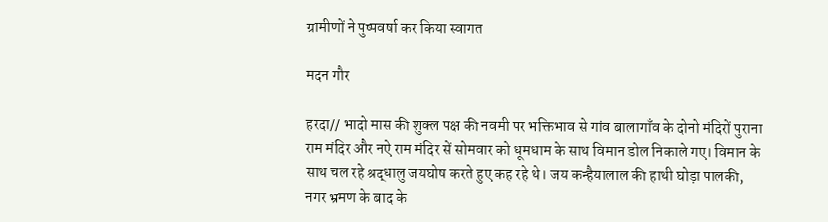ग्रामीणों ने पुष्पवर्षा कर किया स्वागत

मदन गौर

हरदा// भादो मास की शुक्ल पक्ष की नवमी पर भक्तिभाव से गांव बालागाँव के दोनो मंदिरों पुराना राम मंदिर और नऐ राम मंदिर सें सोमवार को धूमधाम के साथ विमान डोल निकाले गए। विमान के साथ चल रहे श्रद्धालु जयघोष करते हुए कह रहे थे। जय कन्हैयालाल की हाथी घोड़ा पालकी, नगर भ्रमण के बाद के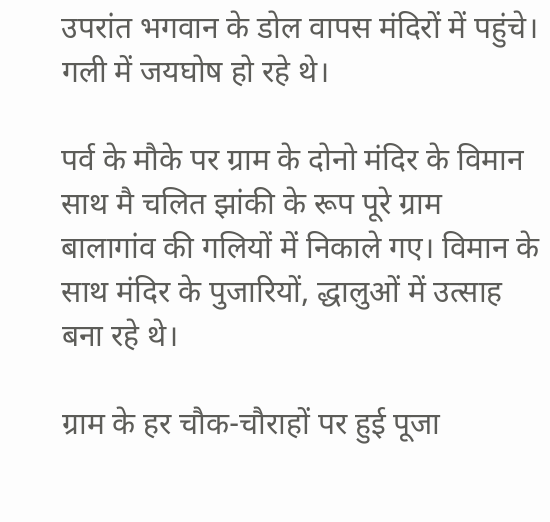उपरांत भगवान के डोल वापस मंदिरों में पहुंचे। गली में जयघोष हो रहे थे।

पर्व के मौके पर ग्राम के दोनो मंदिर के विमान साथ मै चलित झांकी के रूप पूरे ग्राम बालागांव की गलियों में निकाले गए। विमान के साथ मंदिर के पुजारियों, द्धालुओं में उत्साह बना रहे थे।

ग्राम के हर चौक-चौराहों पर हुई पूजा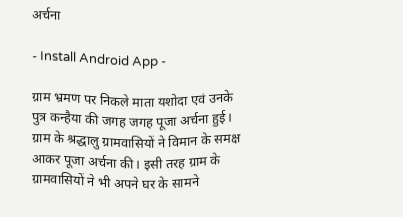अर्चना

- Install Android App -

ग्राम भ्रमण पर निकले माता यशोदा एवं उनके पुत्र कन्हैया की जगह जगह पूजा अर्चना हुई। ग्राम के श्रद्धालु ग्रामवासियों ने विमान के समक्ष आकर पूजा अर्चना की। इसी तरह ग्राम के ग्रामवासियों ने भी अपने घर के सामने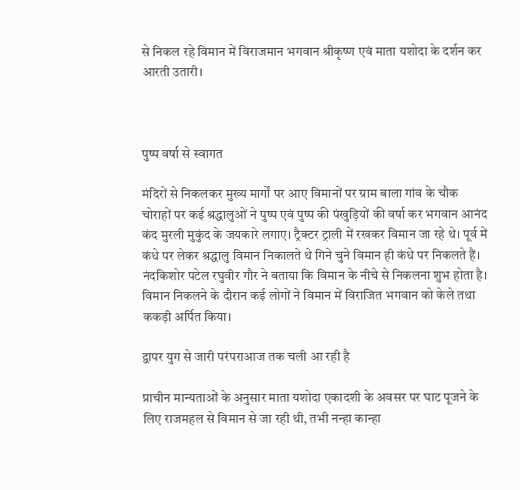से निकल रहे विमान में विराजमान भगवान श्रीकृष्ण एवं माता यशोदा के दर्शन कर आरती उतारी।



पुष्प वर्षा से स्वागत

मंदिरों से निकलकर मुख्य मार्गों पर आए विमानों पर ग्राम बाला गांव के चौक चोराहों पर कई श्रद्धालुओं ने पुष्प एवं पुष्प की पंखुड़ियों की वर्षा कर भगवान आनंद कंद मुरली मुकुंद के जयकारे लगाए। ट्रैक्टर ट्राली में रखकर विमान जा रहे थे। पूर्व में कंधे पर लेकर श्रद्धालु विमान निकालते थे गिने चुने विमान ही कंधे पर निकलते हैं। नंदकिशोर पटेल रघुवीर गौर ने बताया कि विमान के नीचे से निकलना शुभ होता है। विमान निकलने के दौरान कई लोगों ने विमान में विराजित भगवान को केले तथा ककड़ी अर्पित किया।

द्वापर युग से जारी परंपराआज तक चली आ रही है

प्राचीन मान्यताओं के अनुसार माता यशोदा एकादशी के अवसर पर घाट पूजने के लिए राजमहल से विमान से जा रही थी, तभी नन्हा कान्हा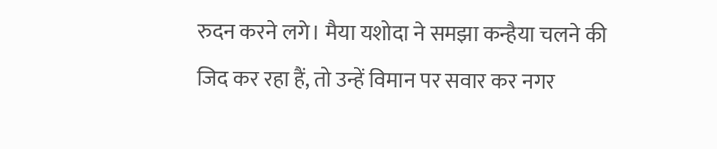रुदन करने लगे। मैया यशोदा ने समझा कन्हैया चलने की जिद कर रहा हैं, तो उन्हें विमान पर सवार कर नगर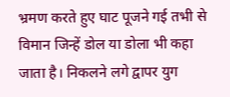भ्रमण करते हुए घाट पूजने गई तभी से विमान जिन्हें डोल या डोला भी कहा जाता है। निकलने लगे द्वापर युग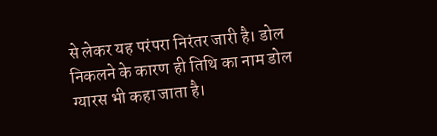से लेकर यह परंपरा निरंतर जारी है। डोल निकलने के कारण ही तिथि का नाम डोल ग्यारस भी कहा जाता है।